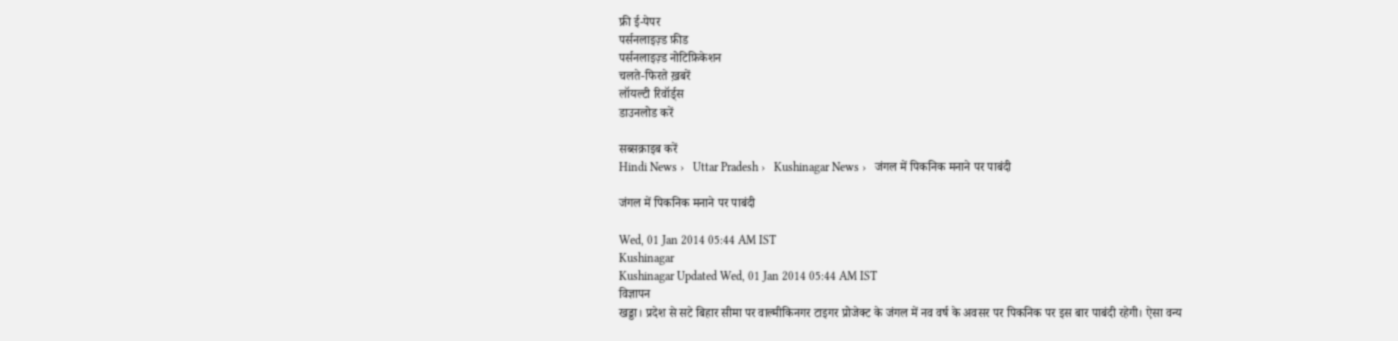फ्री ई-पेपर
पर्सनलाइज़्ड फ़ीड
पर्सनलाइज़्ड नोटिफ़िकेशन
चलते-फिरते ख़बरें
लॉयल्टी रिवॉर्ड्स
डाउनलोड करें

सब्सक्राइब करें
Hindi News ›   Uttar Pradesh ›   Kushinagar News ›   जंगल में पिकनिक मनाने पर पाबंदी

जंगल में पिकनिक मनाने पर पाबंदी

Wed, 01 Jan 2014 05:44 AM IST
Kushinagar
Kushinagar Updated Wed, 01 Jan 2014 05:44 AM IST
विज्ञापन
खड्डा। प्रदेश से सटे बिहार सीमा पर वाल्मीकिनगर टाइगर प्रोजेक्ट के जंगल में नव वर्ष के अवसर पर पिकनिक पर इस बार पाबंदी रहेगी। ऐसा वन्य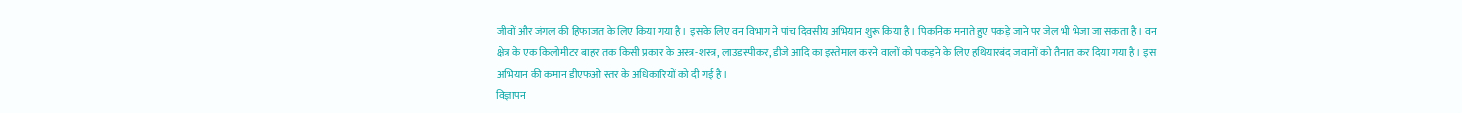जीवों और जंगल की हिफाजत के लिए किया गया है। इसके लिए वन विभाग ने पांच दिवसीय अभियान शुरू किया है। पिकनिक मनाते हुए पकड़े जाने पर जेल भी भेजा जा सकता है। वन क्षेत्र के एक किलोमीटर बाहर तक किसी प्रकार के अस्त्र-शस्त्र, लाउडस्पीकर, डीजे आदि का इस्तेमाल करने वालों को पकड़ने के लिए हथियारबंद जवानों को तैनात कर दिया गया है। इस अभियान की कमान डीएफओ स्तर के अधिकारियों को दी गई है।
विज्ञापन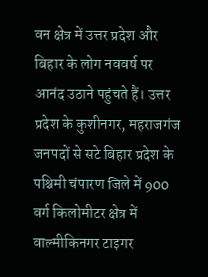वन क्षेत्र में उत्तर प्रदेश और बिहार के लोग नववर्ष पर आनंद उठाने पहुंचते हैं। उत्तर प्रदेश के कुशीनगर, महराजगंज जनपदों से सटे बिहार प्रदेश के पश्चिमी चंपारण जिले में 900 वर्ग किलोमीटर क्षेत्र में वाल्मीकिनगर टाइगर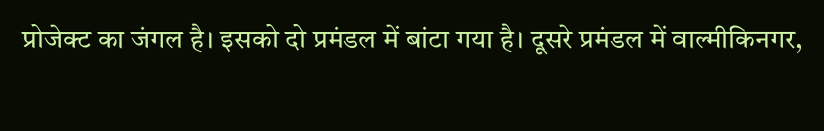प्रोजेक्ट का जंगल है। इसको दो प्रमंडल में बांटा गया है। दूसरे प्रमंडल में वाल्मीकिनगर,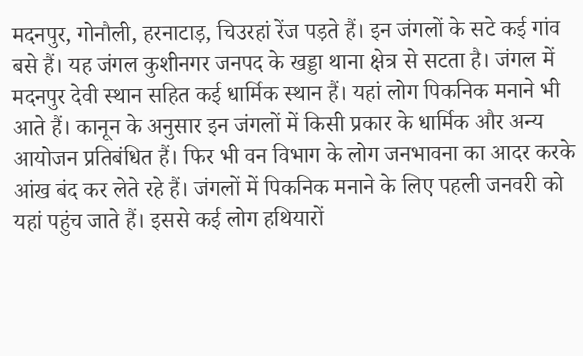मदनपुर, गोनौली, हरनाटाड़, चिउरहां रेंज पड़ते हैं। इन जंगलों के सटे कई गांव बसे हैं। यह जंगल कुशीनगर जनपद के खड्डा थाना क्षेत्र से सटता है। जंगल में मदनपुर देवी स्थान सहित कई धार्मिक स्थान हैं। यहां लोग पिकनिक मनाने भी आते हैं। कानून के अनुसार इन जंगलों में किसी प्रकार के धार्मिक और अन्य आयोजन प्रतिबंधित हैं। फिर भी वन विभाग के लोग जनभावना का आदर करके आंख बंद कर लेते रहे हैं। जंगलों में पिकनिक मनाने के लिए पहली जनवरी को यहां पहुंच जाते हैं। इससे कई लोग हथियारों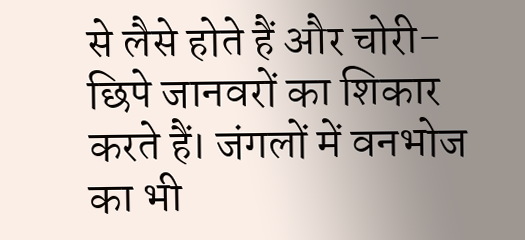से लैसे होते हैं और चोरी-छिपे जानवरों का शिकार करते हैं। जंगलों में वनभोज का भी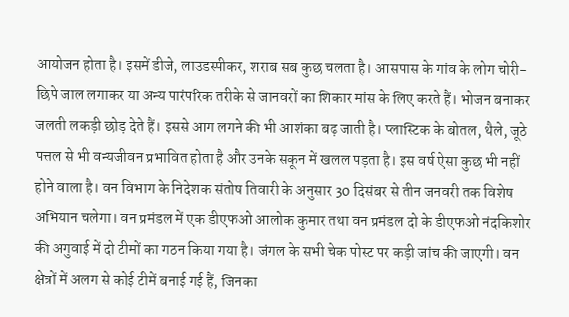आयोजन होता है। इसमें डीजे, लाउडस्पीकर, शराब सब कुछ चलता है। आसपास के गांव के लोग चोरी-छिपे जाल लगाकर या अन्य पारंपरिक तरीके से जानवरों का शिकार मांस के लिए करते हैं। भोजन बनाकर जलती लकड़ी छोड़ देते हैं। इससे आग लगने की भी आशंका बढ़ जाती है। प्लास्टिक के बोतल, थैले, जूठे पत्तल से भी वन्यजीवन प्रभावित होता है और उनके सकून में खलल पड़ता है। इस वर्ष ऐसा कुछ भी नहीं होने वाला है। वन विभाग के निदेशक संतोष तिवारी के अनुसार 30 दिसंबर से तीन जनवरी तक विशेष अभियान चलेगा। वन प्रमंडल में एक डीएफओ आलोक कुमार तथा वन प्रमंडल दो के डीएफओ नंदकिशोर की अगुवाई में दो टीमों का गठन किया गया है। जंगल के सभी चेक पोस्ट पर कड़ी जांच की जाएगी। वन क्षेत्रों में अलग से कोई टीमें बनाई गई हैं, जिनका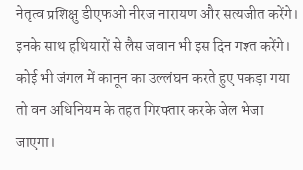नेतृत्व प्रशिक्षु डीएफओ नीरज नारायण और सत्यजीत करेंगे। इनके साथ हथियारों से लैस जवान भी इस दिन गश्त करेंगे। कोई भी जंगल में कानून का उल्लंघन करते हुए पकड़ा गया तो वन अधिनियम के तहत गिरफ्तार करके जेल भेजा जाएगा।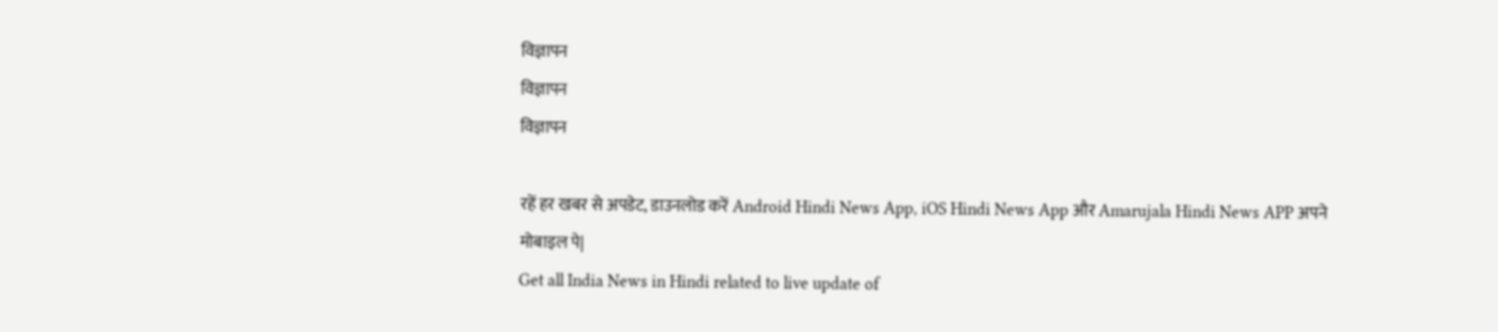विज्ञापन
विज्ञापन
विज्ञापन

रहें हर खबर से अपडेट, डाउनलोड करें Android Hindi News App, iOS Hindi News App और Amarujala Hindi News APP अपने मोबाइल पे|
Get all India News in Hindi related to live update of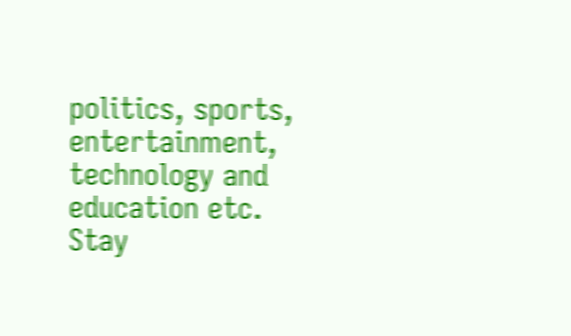politics, sports, entertainment, technology and education etc. Stay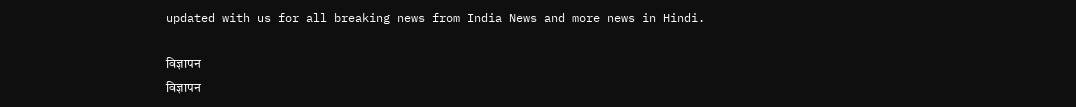updated with us for all breaking news from India News and more news in Hindi.

विज्ञापन
विज्ञापन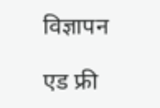विज्ञापन

एड फ्री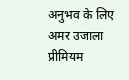अनुभव के लिए अमर उजाला प्रीमियम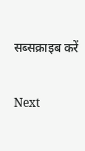सब्सक्राइब करें

Next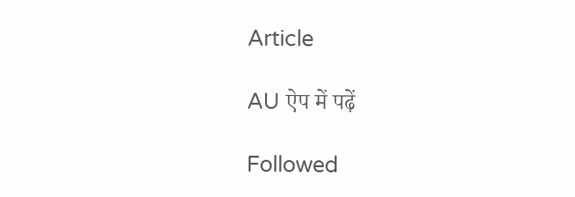Article

AU ऐप में पढ़ें

Followed